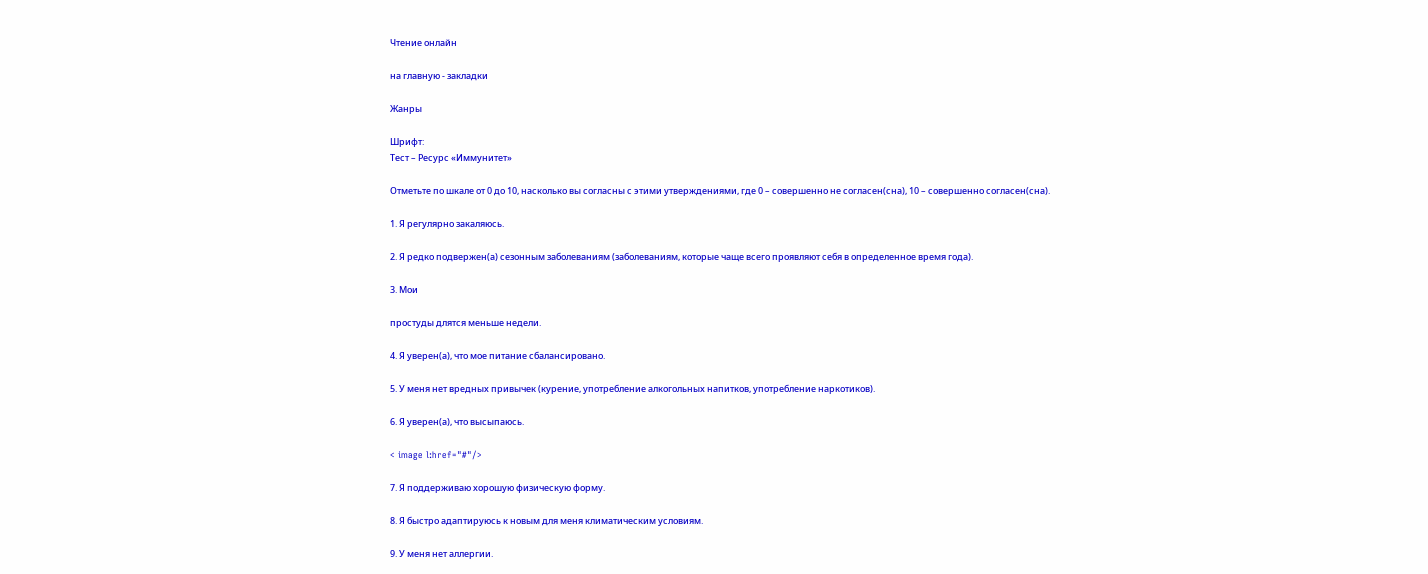Чтение онлайн

на главную - закладки

Жанры

Шрифт:
Тест – Ресурс «Иммунитет»

Отметьте по шкале от 0 до 10, насколько вы согласны с этими утверждениями, где 0 – совершенно не согласен(сна), 10 – совершенно согласен(сна).

1. Я регулярно закаляюсь.

2. Я редко подвержен(а) сезонным заболеваниям (заболеваниям, которые чаще всего проявляют себя в определенное время года).

3. Мои

простуды длятся меньше недели.

4. Я уверен(а), что мое питание сбалансировано.

5. У меня нет вредных привычек (курение, употребление алкогольных напитков, употребление наркотиков).

6. Я уверен(а), что высыпаюсь.

< image l:href="#"/>

7. Я поддерживаю хорошую физическую форму.

8. Я быстро адаптируюсь к новым для меня климатическим условиям.

9. У меня нет аллергии.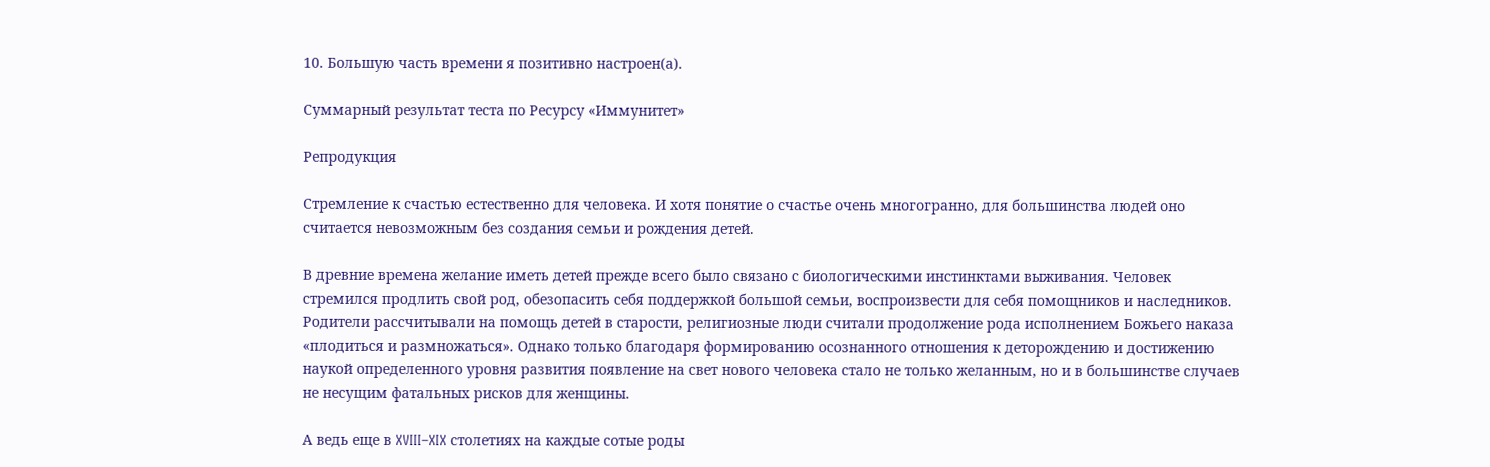10. Большую часть времени я позитивно настроен(а).

Суммарный результат теста по Ресурсу «Иммунитет»

Репродукция

Стремление к счастью естественно для человека. И хотя понятие о счастье очень многогранно, для большинства людей оно считается невозможным без создания семьи и рождения детей.

В древние времена желание иметь детей прежде всего было связано с биологическими инстинктами выживания. Человек стремился продлить свой род, обезопасить себя поддержкой большой семьи, воспроизвести для себя помощников и наследников. Родители рассчитывали на помощь детей в старости, религиозные люди считали продолжение рода исполнением Божьего наказа «плодиться и размножаться». Однако только благодаря формированию осознанного отношения к деторождению и достижению наукой определенного уровня развития появление на свет нового человека стало не только желанным, но и в большинстве случаев не несущим фатальных рисков для женщины.

А ведь еще в XVIII–XIX столетиях на каждые сотые роды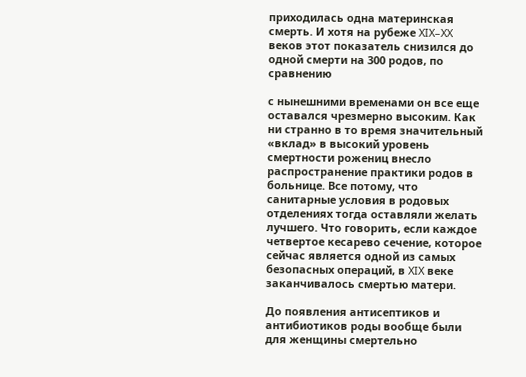приходилась одна материнская смерть. И хотя на рубеже XIX–XX веков этот показатель снизился до одной смерти на 300 родов, по сравнению

с нынешними временами он все еще оставался чрезмерно высоким. Как ни странно в то время значительный «вклад» в высокий уровень смертности рожениц внесло распространение практики родов в больнице. Все потому, что санитарные условия в родовых отделениях тогда оставляли желать лучшего. Что говорить, если каждое четвертое кесарево сечение, которое сейчас является одной из самых безопасных операций, в XIX веке заканчивалось смертью матери.

До появления антисептиков и антибиотиков роды вообще были для женщины смертельно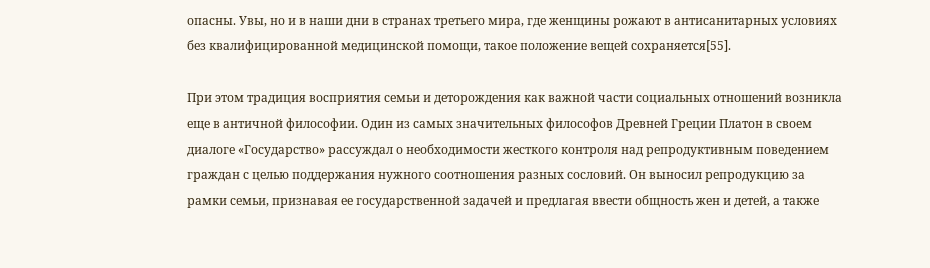опасны. Увы, но и в наши дни в странах третьего мира, где женщины рожают в антисанитарных условиях без квалифицированной медицинской помощи, такое положение вещей сохраняется[55].

При этом традиция восприятия семьи и деторождения как важной части социальных отношений возникла еще в античной философии. Один из самых значительных философов Древней Греции Платон в своем диалоге «Государство» рассуждал о необходимости жесткого контроля над репродуктивным поведением граждан с целью поддержания нужного соотношения разных сословий. Он выносил репродукцию за рамки семьи, признавая ее государственной задачей и предлагая ввести общность жен и детей, а также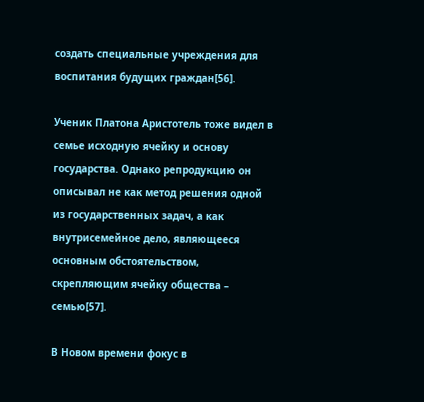создать специальные учреждения для воспитания будущих граждан[56].

Ученик Платона Аристотель тоже видел в семье исходную ячейку и основу государства. Однако репродукцию он описывал не как метод решения одной из государственных задач, а как внутрисемейное дело, являющееся основным обстоятельством, скрепляющим ячейку общества – семью[57].

В Новом времени фокус в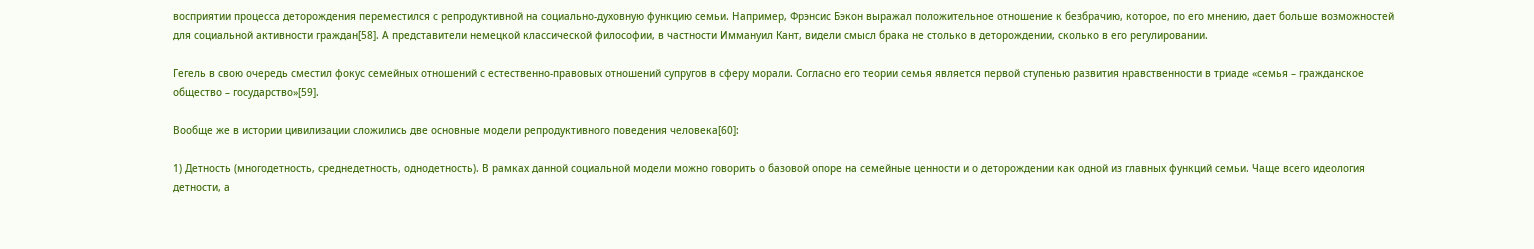восприятии процесса деторождения переместился с репродуктивной на социально-духовную функцию семьи. Например, Фрэнсис Бэкон выражал положительное отношение к безбрачию, которое, по его мнению, дает больше возможностей для социальной активности граждан[58]. А представители немецкой классической философии, в частности Иммануил Кант, видели смысл брака не столько в деторождении, сколько в его регулировании.

Гегель в свою очередь сместил фокус семейных отношений с естественно-правовых отношений супругов в сферу морали. Согласно его теории семья является первой ступенью развития нравственности в триаде «семья – гражданское общество – государство»[59].

Вообще же в истории цивилизации сложились две основные модели репродуктивного поведения человека[60]:

1) Детность (многодетность, среднедетность, однодетность). В рамках данной социальной модели можно говорить о базовой опоре на семейные ценности и о деторождении как одной из главных функций семьи. Чаще всего идеология детности, а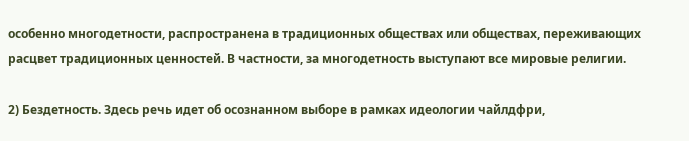особенно многодетности, распространена в традиционных обществах или обществах, переживающих расцвет традиционных ценностей. В частности, за многодетность выступают все мировые религии.

2) Бездетность. Здесь речь идет об осознанном выборе в рамках идеологии чайлдфри,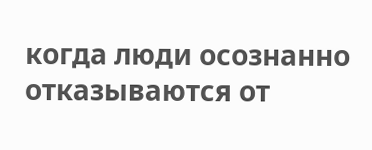когда люди осознанно отказываются от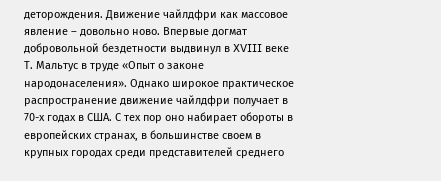деторождения. Движение чайлдфри как массовое явление – довольно ново. Впервые догмат добровольной бездетности выдвинул в XVIII веке Т. Мальтус в труде «Опыт о законе народонаселения». Однако широкое практическое распространение движение чайлдфри получает в 70-х годах в США. С тех пор оно набирает обороты в европейских странах, в большинстве своем в крупных городах среди представителей среднего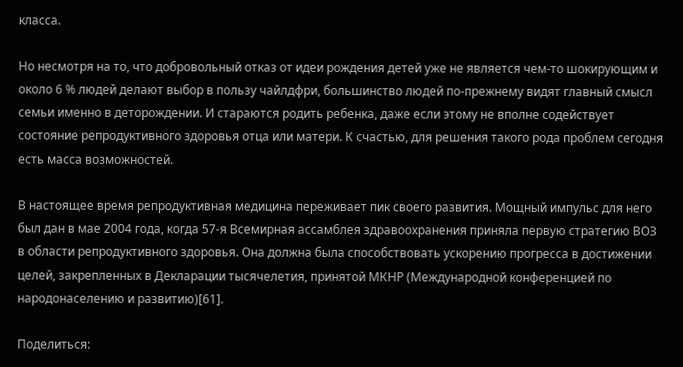класса.

Но несмотря на то, что добровольный отказ от идеи рождения детей уже не является чем-то шокирующим и около 6 % людей делают выбор в пользу чайлдфри, большинство людей по-прежнему видят главный смысл семьи именно в деторождении. И стараются родить ребенка, даже если этому не вполне содействует состояние репродуктивного здоровья отца или матери. К счастью, для решения такого рода проблем сегодня есть масса возможностей.

В настоящее время репродуктивная медицина переживает пик своего развития. Мощный импульс для него был дан в мае 2004 года, когда 57-я Всемирная ассамблея здравоохранения приняла первую стратегию ВОЗ в области репродуктивного здоровья. Она должна была способствовать ускорению прогресса в достижении целей, закрепленных в Декларации тысячелетия, принятой МКНР (Международной конференцией по народонаселению и развитию)[61].

Поделиться: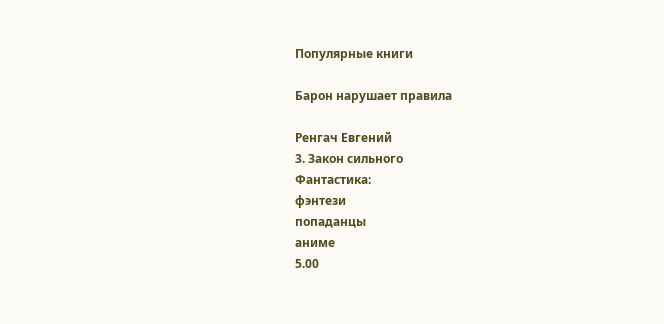Популярные книги

Барон нарушает правила

Ренгач Евгений
3. Закон сильного
Фантастика:
фэнтези
попаданцы
аниме
5.00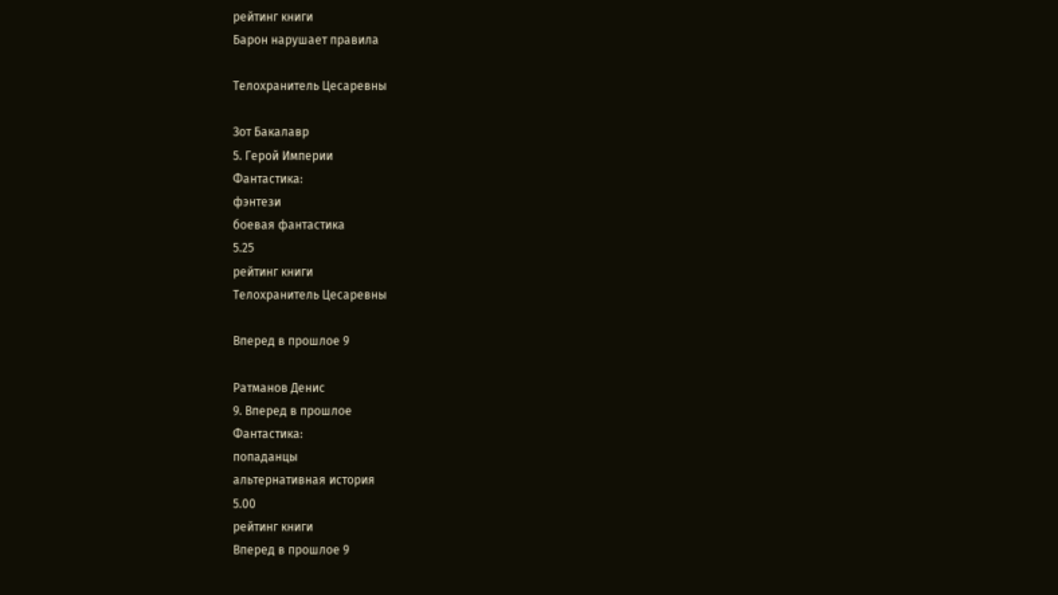рейтинг книги
Барон нарушает правила

Телохранитель Цесаревны

Зот Бакалавр
5. Герой Империи
Фантастика:
фэнтези
боевая фантастика
5.25
рейтинг книги
Телохранитель Цесаревны

Вперед в прошлое 9

Ратманов Денис
9. Вперед в прошлое
Фантастика:
попаданцы
альтернативная история
5.00
рейтинг книги
Вперед в прошлое 9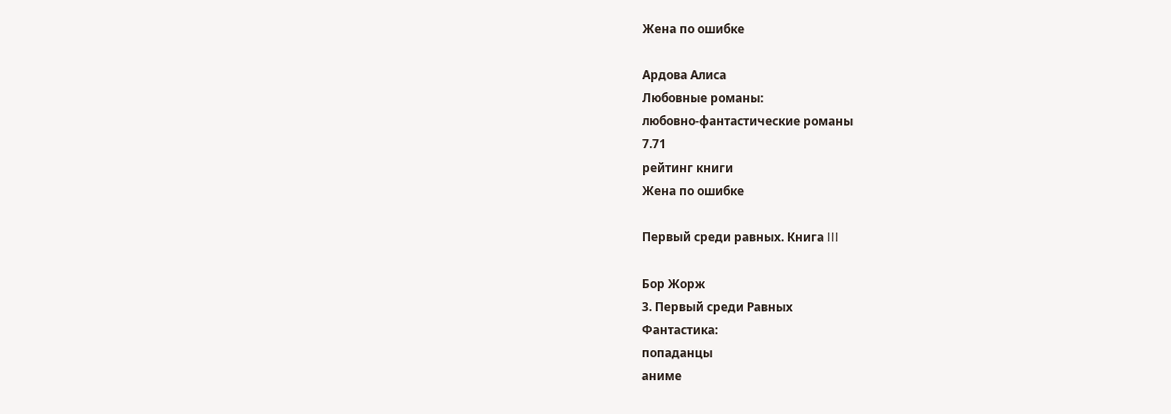Жена по ошибке

Ардова Алиса
Любовные романы:
любовно-фантастические романы
7.71
рейтинг книги
Жена по ошибке

Первый среди равных. Книга III

Бор Жорж
3. Первый среди Равных
Фантастика:
попаданцы
аниме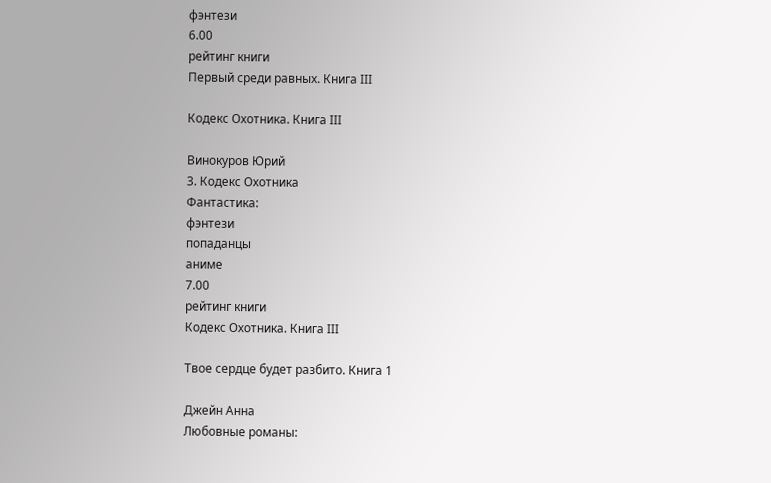фэнтези
6.00
рейтинг книги
Первый среди равных. Книга III

Кодекс Охотника. Книга III

Винокуров Юрий
3. Кодекс Охотника
Фантастика:
фэнтези
попаданцы
аниме
7.00
рейтинг книги
Кодекс Охотника. Книга III

Твое сердце будет разбито. Книга 1

Джейн Анна
Любовные романы: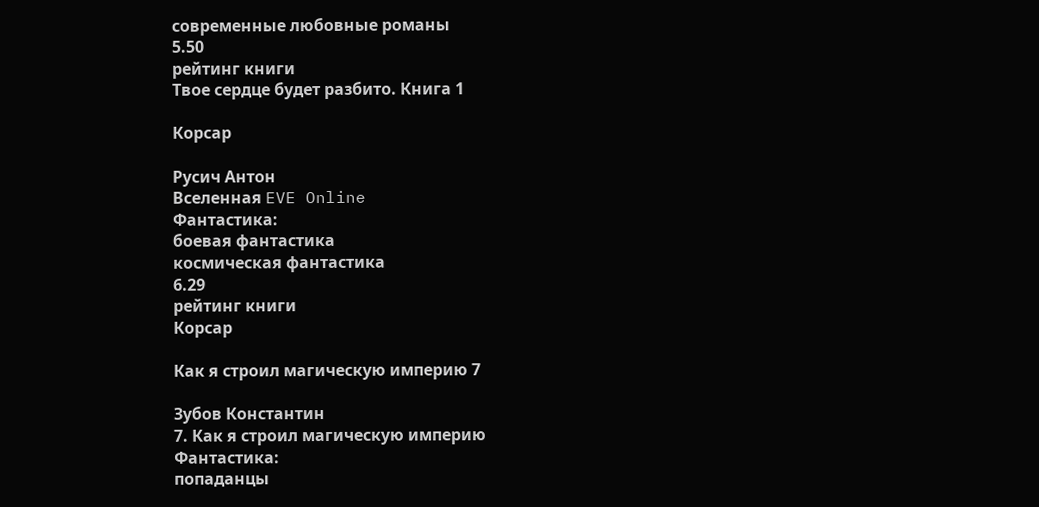современные любовные романы
5.50
рейтинг книги
Твое сердце будет разбито. Книга 1

Корсар

Русич Антон
Вселенная EVE Online
Фантастика:
боевая фантастика
космическая фантастика
6.29
рейтинг книги
Корсар

Как я строил магическую империю 7

Зубов Константин
7. Как я строил магическую империю
Фантастика:
попаданцы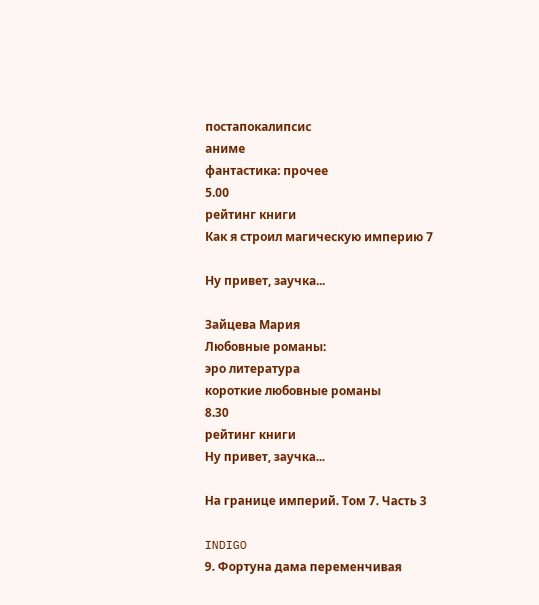постапокалипсис
аниме
фантастика: прочее
5.00
рейтинг книги
Как я строил магическую империю 7

Ну привет, заучка...

Зайцева Мария
Любовные романы:
эро литература
короткие любовные романы
8.30
рейтинг книги
Ну привет, заучка...

На границе империй. Том 7. Часть 3

INDIGO
9. Фортуна дама переменчивая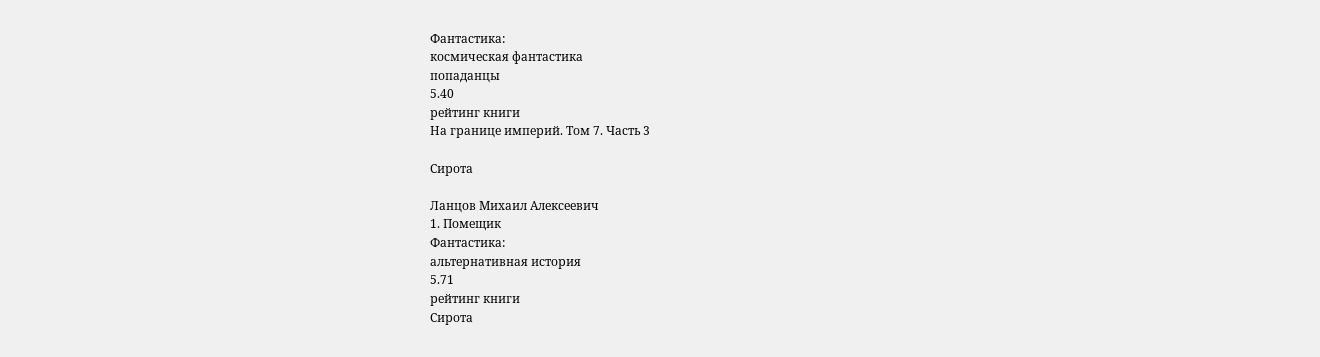Фантастика:
космическая фантастика
попаданцы
5.40
рейтинг книги
На границе империй. Том 7. Часть 3

Сирота

Ланцов Михаил Алексеевич
1. Помещик
Фантастика:
альтернативная история
5.71
рейтинг книги
Сирота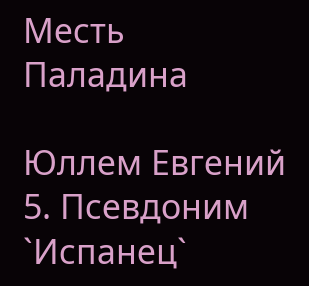Месть Паладина

Юллем Евгений
5. Псевдоним `Испанец`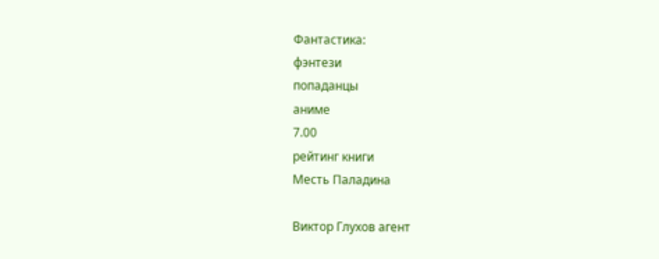Фантастика:
фэнтези
попаданцы
аниме
7.00
рейтинг книги
Месть Паладина

Виктор Глухов агент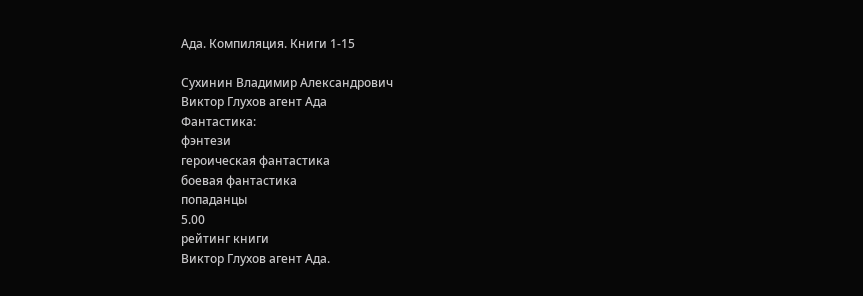Ада. Компиляция. Книги 1-15

Сухинин Владимир Александрович
Виктор Глухов агент Ада
Фантастика:
фэнтези
героическая фантастика
боевая фантастика
попаданцы
5.00
рейтинг книги
Виктор Глухов агент Ада.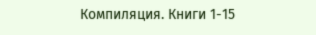Компиляция. Книги 1-15